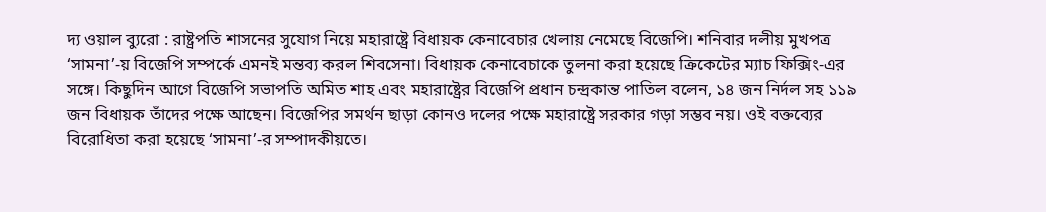দ্য ওয়াল ব্যুরো : রাষ্ট্রপতি শাসনের সুযোগ নিয়ে মহারাষ্ট্রে বিধায়ক কেনাবেচার খেলায় নেমেছে বিজেপি। শনিবার দলীয় মুখপত্র ‘সামনা’-য় বিজেপি সম্পর্কে এমনই মন্তব্য করল শিবসেনা। বিধায়ক কেনাবেচাকে তুলনা করা হয়েছে ক্রিকেটের ম্যাচ ফিক্সিং-এর সঙ্গে। কিছুদিন আগে বিজেপি সভাপতি অমিত শাহ এবং মহারাষ্ট্রের বিজেপি প্রধান চন্দ্রকান্ত পাতিল বলেন, ১৪ জন নির্দল সহ ১১৯ জন বিধায়ক তাঁদের পক্ষে আছেন। বিজেপির সমর্থন ছাড়া কোনও দলের পক্ষে মহারাষ্ট্রে সরকার গড়া সম্ভব নয়। ওই বক্তব্যের বিরোধিতা করা হয়েছে ‘সামনা’-র সম্পাদকীয়তে।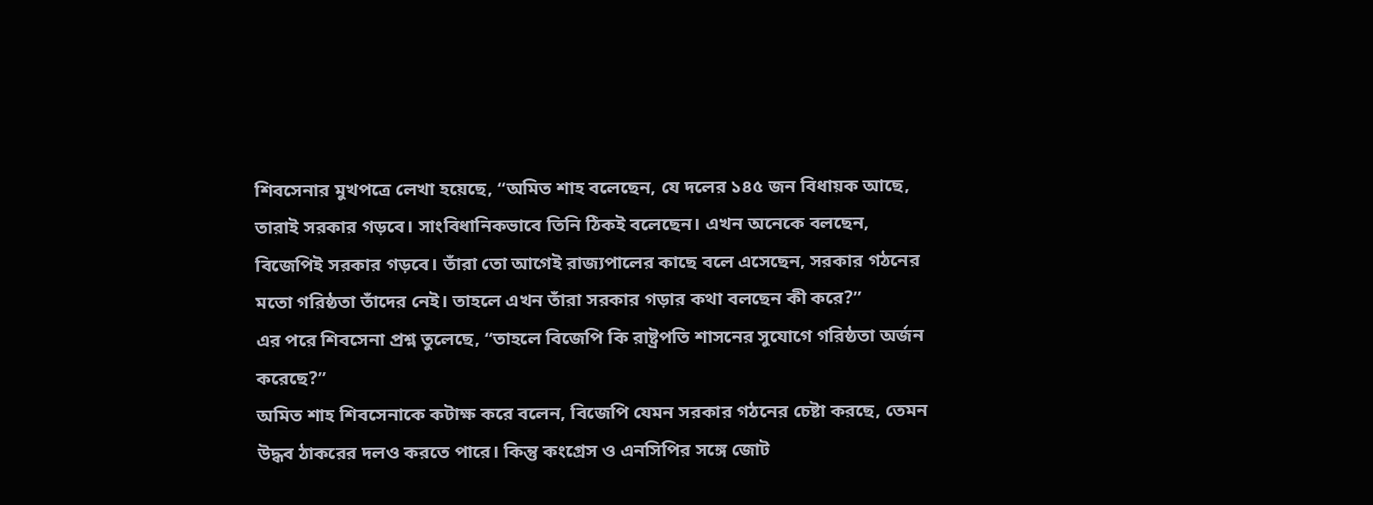শিবসেনার মুখপত্রে লেখা হয়েছে, “অমিত শাহ বলেছেন, যে দলের ১৪৫ জন বিধায়ক আছে, তারাই সরকার গড়বে। সাংবিধানিকভাবে তিনি ঠিকই বলেছেন। এখন অনেকে বলছেন, বিজেপিই সরকার গড়বে। তাঁরা তো আগেই রাজ্যপালের কাছে বলে এসেছেন, সরকার গঠনের মতো গরিষ্ঠতা তাঁদের নেই। তাহলে এখন তাঁরা সরকার গড়ার কথা বলছেন কী করে?”
এর পরে শিবসেনা প্রশ্ন তুলেছে, “তাহলে বিজেপি কি রাষ্ট্রপতি শাসনের সুযোগে গরিষ্ঠতা অর্জন করেছে?”
অমিত শাহ শিবসেনাকে কটাক্ষ করে বলেন, বিজেপি যেমন সরকার গঠনের চেষ্টা করছে, তেমন উদ্ধব ঠাকরের দলও করতে পারে। কিন্তু কংগ্রেস ও এনসিপির সঙ্গে জোট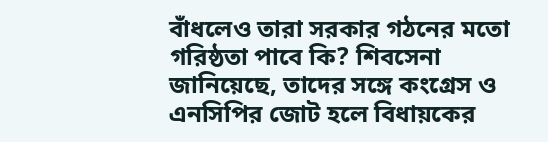বাঁধলেও তারা সরকার গঠনের মতো গরিষ্ঠতা পাবে কি? শিবসেনা জানিয়েছে, তাদের সঙ্গে কংগ্রেস ও এনসিপির জোট হলে বিধায়কের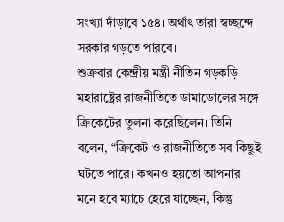সংখ্যা দাঁড়াবে ১৫৪। অর্থাৎ তারা স্বচ্ছন্দে সরকার গড়তে পারবে।
শুক্রবার কেন্দ্রীয় মন্ত্রী নীতিন গড়কড়ি মহারাষ্ট্রের রাজনীতিতে ডামাডোলের সঙ্গে ক্রিকেটের তুলনা করেছিলেন। তিনি বলেন, “ক্রিকেট ও রাজনীতিতে সব কিছুই ঘটতে পারে। কখনও হয়তো আপনার মনে হবে ম্যাচে হেরে যাচ্ছেন, কিন্তু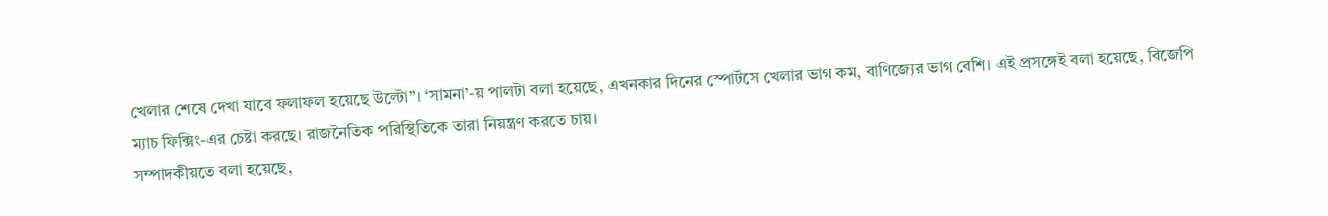খেলার শেষে দেখা যাবে ফলাফল হয়েছে উল্টো”। ‘সামনা’-য় পালটা বলা হয়েছে, এখনকার দিনের স্পোর্টসে খেলার ভাগ কম, বাণিজ্যের ভাগ বেশি। এই প্রসঙ্গেই বলা হয়েছে, বিজেপি ম্যাচ ফিক্সিং-এর চেষ্টা করছে। রাজনৈতিক পরিস্থিতিকে তারা নিয়ন্ত্রণ করতে চায়।
সম্পাদকীয়তে বলা হয়েছে,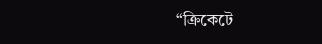“ক্রিকেটে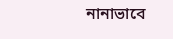নানাভাবে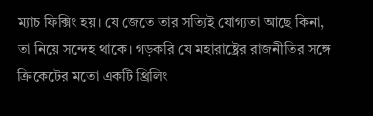ম্যাচ ফিক্সিং হয়। যে জেতে তার সত্যিই যোগ্যতা আছে কিনা, তা নিয়ে সন্দেহ থাকে। গড়করি যে মহারাষ্ট্রের রাজনীতির সঙ্গে ক্রিকেটের মতো একটি থ্রিলিং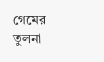গেমের তুলনা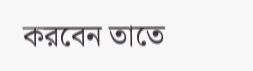করবেন তাতে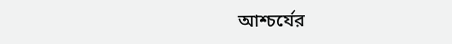আশ্চর্যের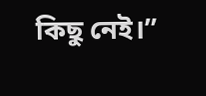কিছু নেই।”